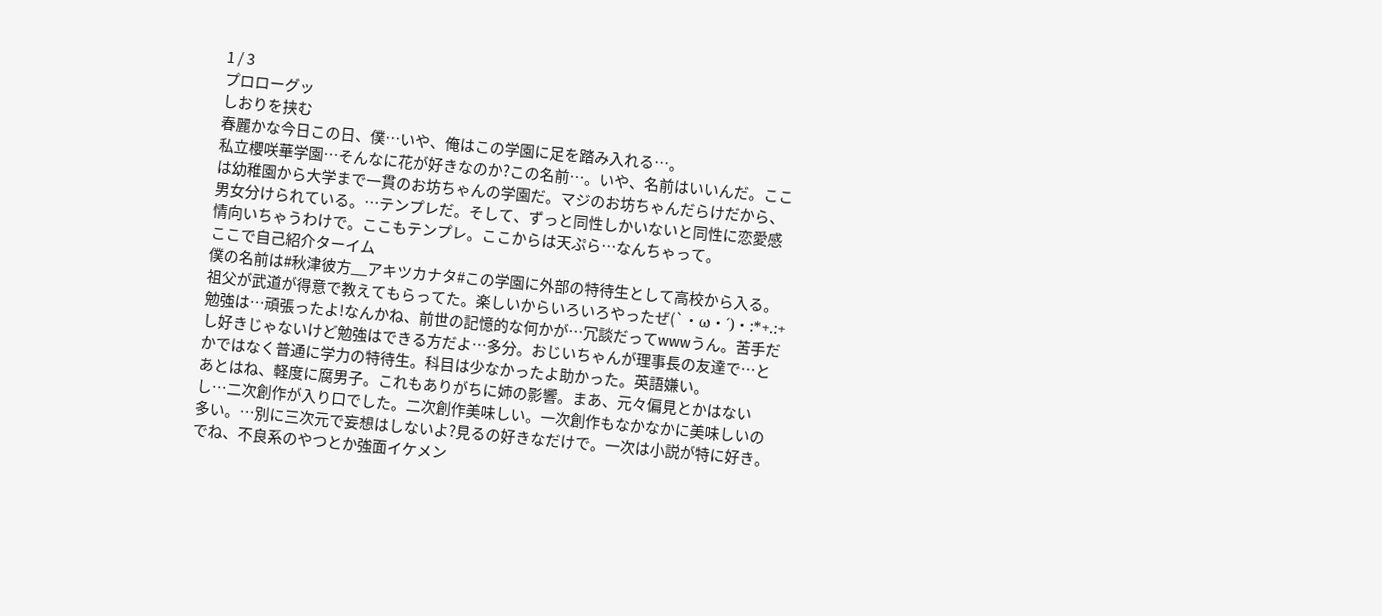1 / 3
プロローグッ
しおりを挟む
春麗かな今日この日、僕…いや、俺はこの学園に足を踏み入れる…。
私立櫻咲華学園…そんなに花が好きなのか?この名前…。いや、名前はいいんだ。ここは幼稚園から大学まで一貫のお坊ちゃんの学園だ。マジのお坊ちゃんだらけだから、男女分けられている。…テンプレだ。そして、ずっと同性しかいないと同性に恋愛感情向いちゃうわけで。ここもテンプレ。ここからは天ぷら…なんちゃって。
ここで自己紹介ターイム
僕の名前は#秋津彼方__アキツカナタ#この学園に外部の特待生として高校から入る。祖父が武道が得意で教えてもらってた。楽しいからいろいろやったぜ(`・ω・´)・:*+.:+ 勉強は…頑張ったよ!なんかね、前世の記憶的な何かが…冗談だってwwwうん。苦手だし好きじゃないけど勉強はできる方だよ…多分。おじいちゃんが理事長の友達で…とかではなく普通に学力の特待生。科目は少なかったよ助かった。英語嫌い。
あとはね、軽度に腐男子。これもありがちに姉の影響。まあ、元々偏見とかはないし…二次創作が入り口でした。二次創作美味しい。一次創作もなかなかに美味しいの多い。…別に三次元で妄想はしないよ?見るの好きなだけで。一次は小説が特に好き。でね、不良系のやつとか強面イケメン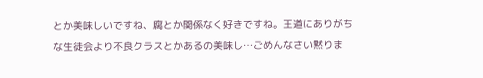とか美味しいですね、腐とか関係なく好きですね。王道にありがちな生徒会より不良クラスとかあるの美味し…ごめんなさい黙りま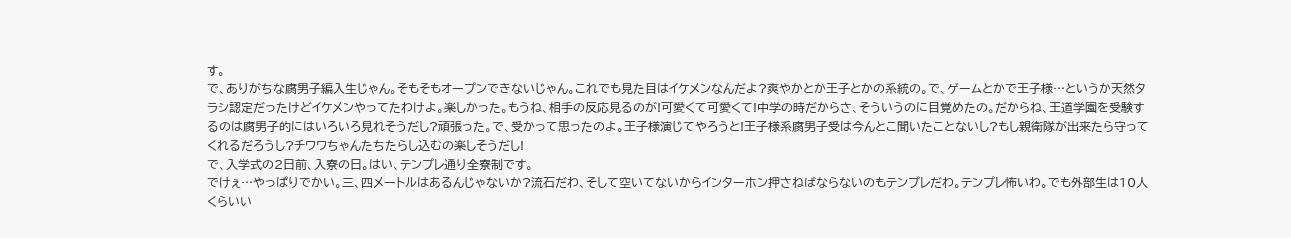す。
で、ありがちな腐男子編入生じゃん。そもそもオープンできないじゃん。これでも見た目はイケメンなんだよ?爽やかとか王子とかの系統の。で、ゲームとかで王子様…というか天然タラシ認定だったけどイケメンやってたわけよ。楽しかった。もうね、相手の反応見るのが!可愛くて可愛くて!中学の時だからさ、そういうのに目覚めたの。だからね、王道学園を受験するのは腐男子的にはいろいろ見れそうだし?頑張った。で、受かって思ったのよ。王子様演じてやろうと!王子様系腐男子受は今んとこ聞いたことないし?もし親衛隊が出来たら守ってくれるだろうし?チワワちゃんたちたらし込むの楽しそうだし!
で、入学式の2日前、入寮の日。はい、テンプレ通り全寮制です。
でけぇ…やっぱりでかい。三、四メートルはあるんじゃないか?流石だわ、そして空いてないからインターホン押さねばならないのもテンプレだわ。テンプレ怖いわ。でも外部生は10人くらいい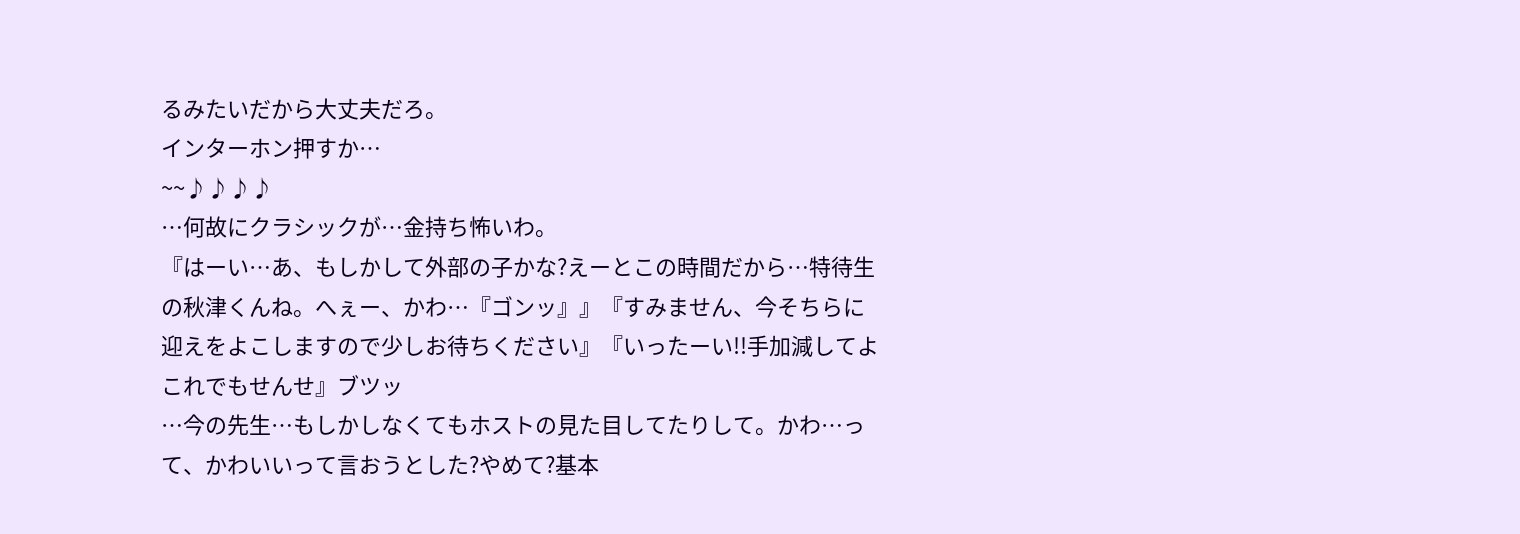るみたいだから大丈夫だろ。
インターホン押すか…
~~♪♪♪♪
…何故にクラシックが…金持ち怖いわ。
『はーい…あ、もしかして外部の子かな?えーとこの時間だから…特待生の秋津くんね。へぇー、かわ…『ゴンッ』』『すみません、今そちらに迎えをよこしますので少しお待ちください』『いったーい!!手加減してよこれでもせんせ』ブツッ
…今の先生…もしかしなくてもホストの見た目してたりして。かわ…って、かわいいって言おうとした?やめて?基本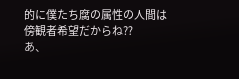的に僕たち腐の属性の人間は傍観者希望だからね⁇
あ、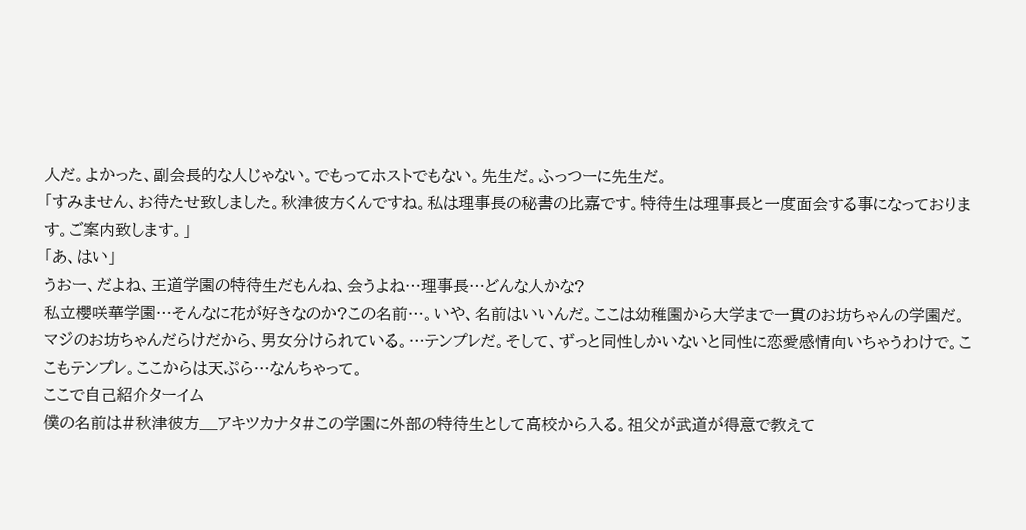人だ。よかった、副会長的な人じゃない。でもってホストでもない。先生だ。ふっつーに先生だ。
「すみません、お待たせ致しました。秋津彼方くんですね。私は理事長の秘書の比嘉です。特待生は理事長と一度面会する事になっております。ご案内致します。」
「あ、はい」
うおー、だよね、王道学園の特待生だもんね、会うよね…理事長…どんな人かな?
私立櫻咲華学園…そんなに花が好きなのか?この名前…。いや、名前はいいんだ。ここは幼稚園から大学まで一貫のお坊ちゃんの学園だ。マジのお坊ちゃんだらけだから、男女分けられている。…テンプレだ。そして、ずっと同性しかいないと同性に恋愛感情向いちゃうわけで。ここもテンプレ。ここからは天ぷら…なんちゃって。
ここで自己紹介ターイム
僕の名前は#秋津彼方__アキツカナタ#この学園に外部の特待生として高校から入る。祖父が武道が得意で教えて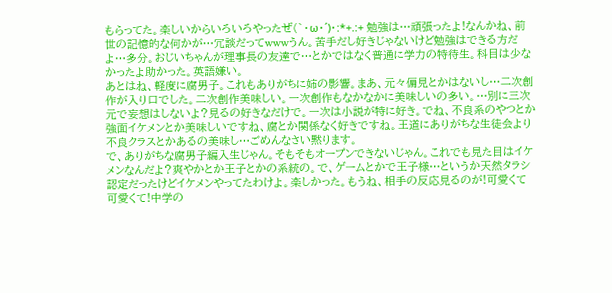もらってた。楽しいからいろいろやったぜ(`・ω・´)・:*+.:+ 勉強は…頑張ったよ!なんかね、前世の記憶的な何かが…冗談だってwwwうん。苦手だし好きじゃないけど勉強はできる方だよ…多分。おじいちゃんが理事長の友達で…とかではなく普通に学力の特待生。科目は少なかったよ助かった。英語嫌い。
あとはね、軽度に腐男子。これもありがちに姉の影響。まあ、元々偏見とかはないし…二次創作が入り口でした。二次創作美味しい。一次創作もなかなかに美味しいの多い。…別に三次元で妄想はしないよ?見るの好きなだけで。一次は小説が特に好き。でね、不良系のやつとか強面イケメンとか美味しいですね、腐とか関係なく好きですね。王道にありがちな生徒会より不良クラスとかあるの美味し…ごめんなさい黙ります。
で、ありがちな腐男子編入生じゃん。そもそもオープンできないじゃん。これでも見た目はイケメンなんだよ?爽やかとか王子とかの系統の。で、ゲームとかで王子様…というか天然タラシ認定だったけどイケメンやってたわけよ。楽しかった。もうね、相手の反応見るのが!可愛くて可愛くて!中学の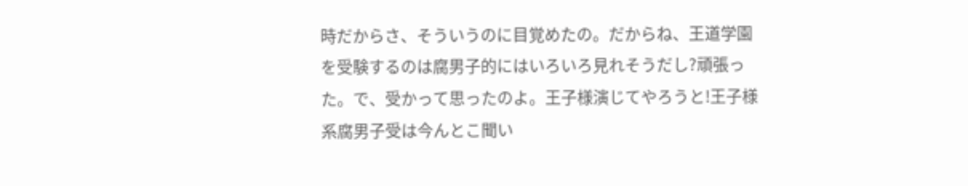時だからさ、そういうのに目覚めたの。だからね、王道学園を受験するのは腐男子的にはいろいろ見れそうだし?頑張った。で、受かって思ったのよ。王子様演じてやろうと!王子様系腐男子受は今んとこ聞い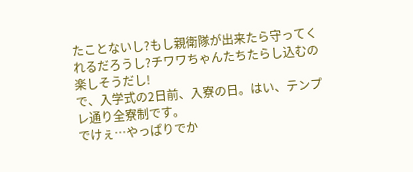たことないし?もし親衛隊が出来たら守ってくれるだろうし?チワワちゃんたちたらし込むの楽しそうだし!
で、入学式の2日前、入寮の日。はい、テンプレ通り全寮制です。
でけぇ…やっぱりでか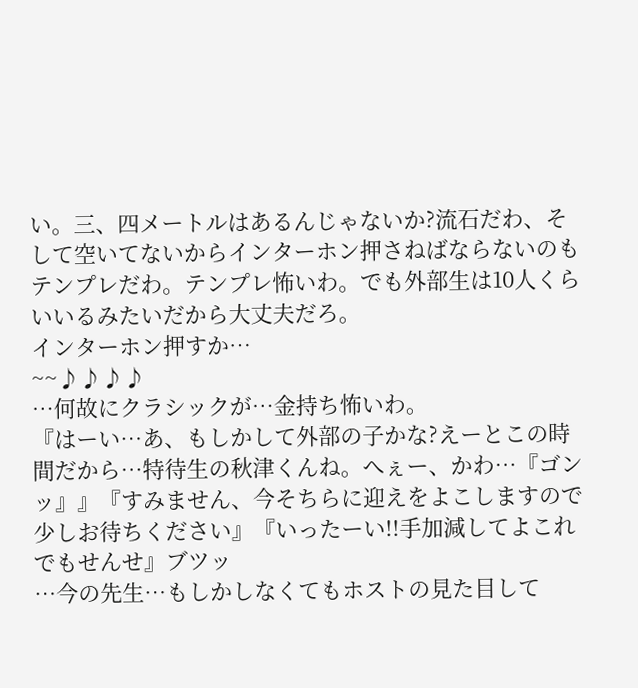い。三、四メートルはあるんじゃないか?流石だわ、そして空いてないからインターホン押さねばならないのもテンプレだわ。テンプレ怖いわ。でも外部生は10人くらいいるみたいだから大丈夫だろ。
インターホン押すか…
~~♪♪♪♪
…何故にクラシックが…金持ち怖いわ。
『はーい…あ、もしかして外部の子かな?えーとこの時間だから…特待生の秋津くんね。へぇー、かわ…『ゴンッ』』『すみません、今そちらに迎えをよこしますので少しお待ちください』『いったーい!!手加減してよこれでもせんせ』ブツッ
…今の先生…もしかしなくてもホストの見た目して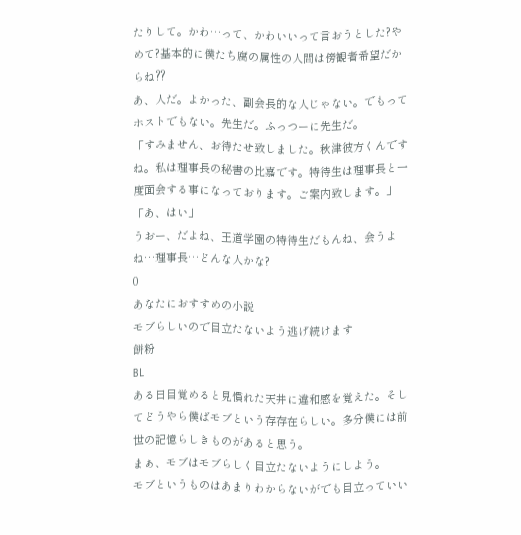たりして。かわ…って、かわいいって言おうとした?やめて?基本的に僕たち腐の属性の人間は傍観者希望だからね⁇
あ、人だ。よかった、副会長的な人じゃない。でもってホストでもない。先生だ。ふっつーに先生だ。
「すみません、お待たせ致しました。秋津彼方くんですね。私は理事長の秘書の比嘉です。特待生は理事長と一度面会する事になっております。ご案内致します。」
「あ、はい」
うおー、だよね、王道学園の特待生だもんね、会うよね…理事長…どんな人かな?
0
あなたにおすすめの小説
モブらしいので目立たないよう逃げ続けます
餅粉
BL
ある日目覚めると見慣れた天井に違和感を覚えた。そしてどうやら僕ばモブという存存在らしい。多分僕には前世の記憶らしきものがあると思う。
まぁ、モブはモブらしく目立たないようにしよう。
モブというものはあまりわからないがでも目立っていい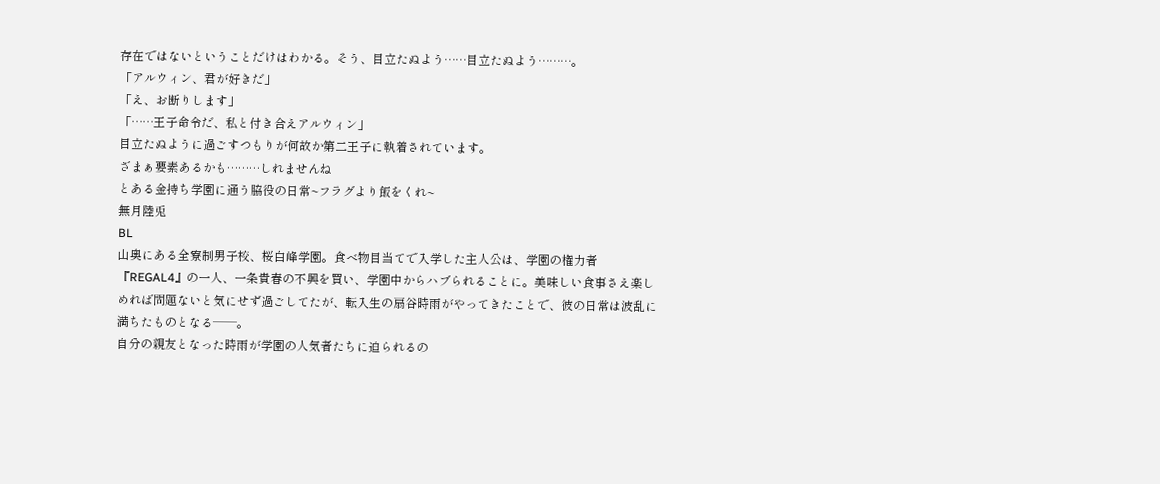存在ではないということだけはわかる。そう、目立たぬよう……目立たぬよう………。
「アルウィン、君が好きだ」
「え、お断りします」
「……王子命令だ、私と付き合えアルウィン」
目立たぬように過ごすつもりが何故か第二王子に執着されています。
ざまぁ要素あるかも………しれませんね
とある金持ち学園に通う脇役の日常~フラグより飯をくれ~
無月陸兎
BL
山奥にある全寮制男子校、桜白峰学園。食べ物目当てで入学した主人公は、学園の権力者『REGAL4』の一人、一条貴春の不興を買い、学園中からハブられることに。美味しい食事さえ楽しめれば問題ないと気にせず過ごしてたが、転入生の扇谷時雨がやってきたことで、彼の日常は波乱に満ちたものとなる──。
自分の親友となった時雨が学園の人気者たちに迫られるの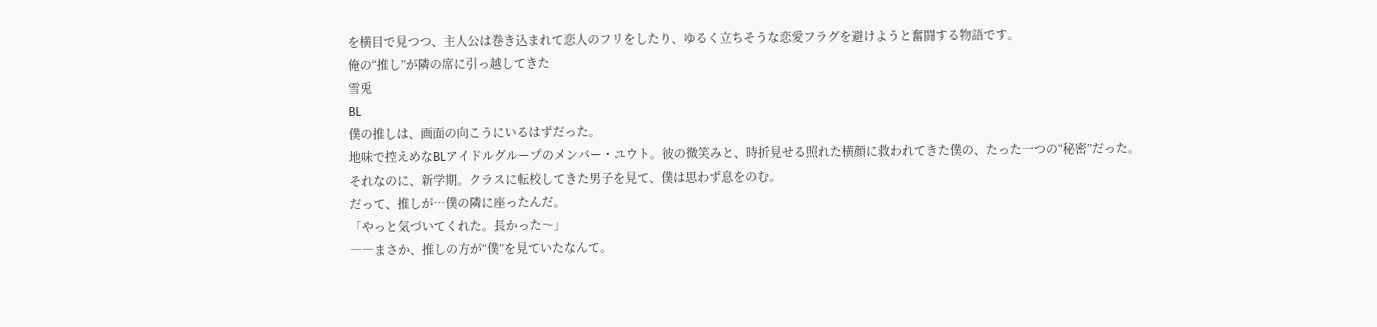を横目で見つつ、主人公は巻き込まれて恋人のフリをしたり、ゆるく立ちそうな恋愛フラグを避けようと奮闘する物語です。
俺の“推し”が隣の席に引っ越してきた
雪兎
BL
僕の推しは、画面の向こうにいるはずだった。
地味で控えめなBLアイドルグループのメンバー・ユウト。彼の微笑みと、時折見せる照れた横顔に救われてきた僕の、たった一つの“秘密”だった。
それなのに、新学期。クラスに転校してきた男子を見て、僕は思わず息をのむ。
だって、推しが…僕の隣に座ったんだ。
「やっと気づいてくれた。長かった〜」
――まさか、推しの方が“僕”を見ていたなんて。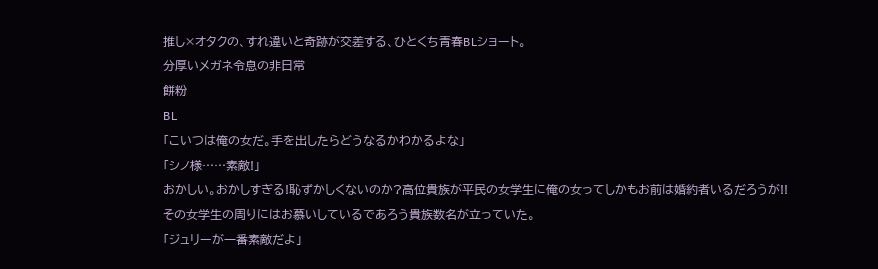推し×オタクの、すれ違いと奇跡が交差する、ひとくち青春BLショート。
分厚いメガネ令息の非日常
餅粉
BL
「こいつは俺の女だ。手を出したらどうなるかわかるよな」
「シノ様……素敵!」
おかしい。おかしすぎる!恥ずかしくないのか?高位貴族が平民の女学生に俺の女ってしかもお前は婚約者いるだろうが!!
その女学生の周りにはお慕いしているであろう貴族数名が立っていた。
「ジュリーが一番素敵だよ」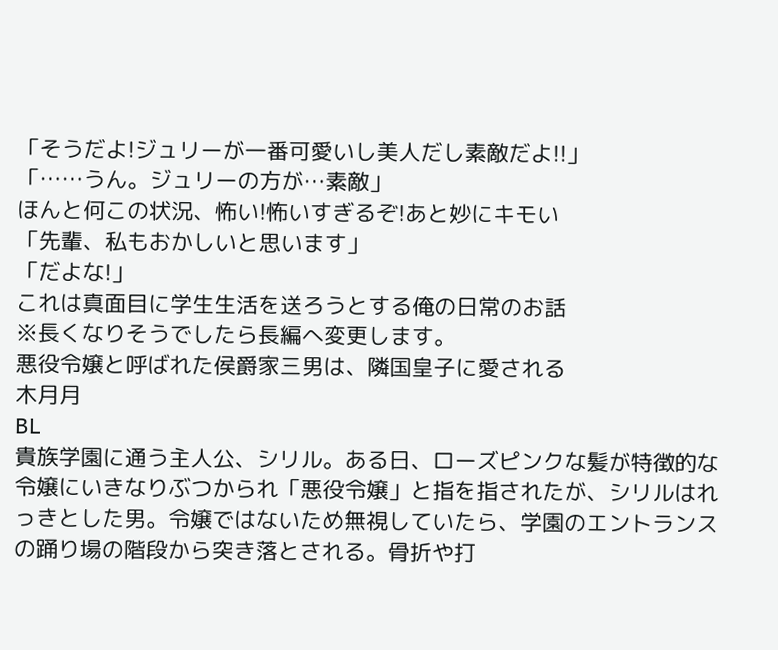「そうだよ!ジュリーが一番可愛いし美人だし素敵だよ!!」
「……うん。ジュリーの方が…素敵」
ほんと何この状況、怖い!怖いすぎるぞ!あと妙にキモい
「先輩、私もおかしいと思います」
「だよな!」
これは真面目に学生生活を送ろうとする俺の日常のお話
※長くなりそうでしたら長編へ変更します。
悪役令嬢と呼ばれた侯爵家三男は、隣国皇子に愛される
木月月
BL
貴族学園に通う主人公、シリル。ある日、ローズピンクな髪が特徴的な令嬢にいきなりぶつかられ「悪役令嬢」と指を指されたが、シリルはれっきとした男。令嬢ではないため無視していたら、学園のエントランスの踊り場の階段から突き落とされる。骨折や打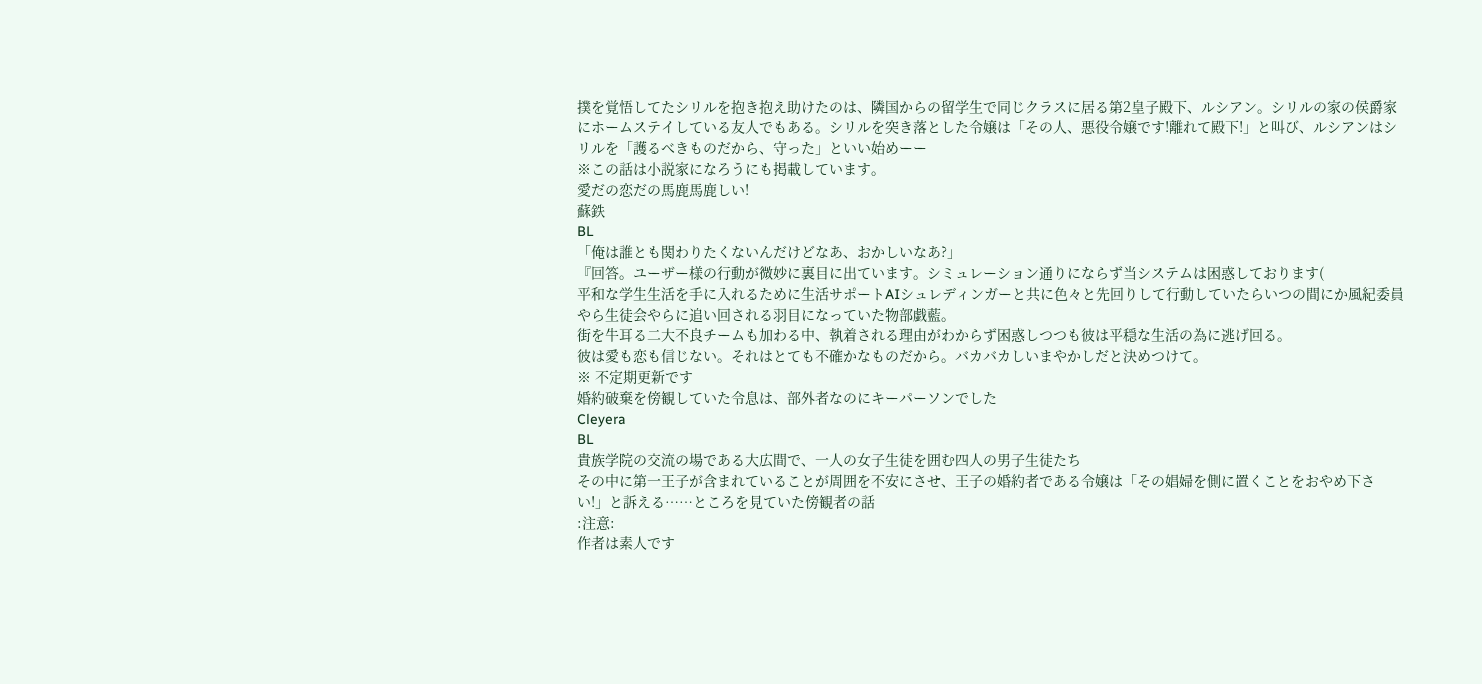撲を覚悟してたシリルを抱き抱え助けたのは、隣国からの留学生で同じクラスに居る第2皇子殿下、ルシアン。シリルの家の侯爵家にホームステイしている友人でもある。シリルを突き落とした令嬢は「その人、悪役令嬢です!離れて殿下!」と叫び、ルシアンはシリルを「護るべきものだから、守った」といい始めーー
※この話は小説家になろうにも掲載しています。
愛だの恋だの馬鹿馬鹿しい!
蘇鉄
BL
「俺は誰とも関わりたくないんだけどなあ、おかしいなあ?」
『回答。ユーザー様の行動が微妙に裏目に出ています。シミュレーション通りにならず当システムは困惑しております(
平和な学生生活を手に入れるために生活サポートAIシュレディンガーと共に色々と先回りして行動していたらいつの間にか風紀委員やら生徒会やらに追い回される羽目になっていた物部戯藍。
街を牛耳る二大不良チームも加わる中、執着される理由がわからず困惑しつつも彼は平穏な生活の為に逃げ回る。
彼は愛も恋も信じない。それはとても不確かなものだから。バカバカしいまやかしだと決めつけて。
※ 不定期更新です
婚約破棄を傍観していた令息は、部外者なのにキーパーソンでした
Cleyera
BL
貴族学院の交流の場である大広間で、一人の女子生徒を囲む四人の男子生徒たち
その中に第一王子が含まれていることが周囲を不安にさせ、王子の婚約者である令嬢は「その娼婦を側に置くことをおやめ下さい!」と訴える……ところを見ていた傍観者の話
:注意:
作者は素人です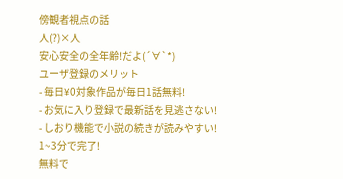傍観者視点の話
人(?)×人
安心安全の全年齢!だよ(´∀`*)
ユーザ登録のメリット
- 毎日¥0対象作品が毎日1話無料!
- お気に入り登録で最新話を見逃さない!
- しおり機能で小説の続きが読みやすい!
1~3分で完了!
無料で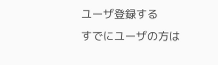ユーザ登録する
すでにユーザの方は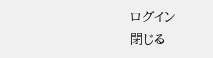ログイン
閉じる